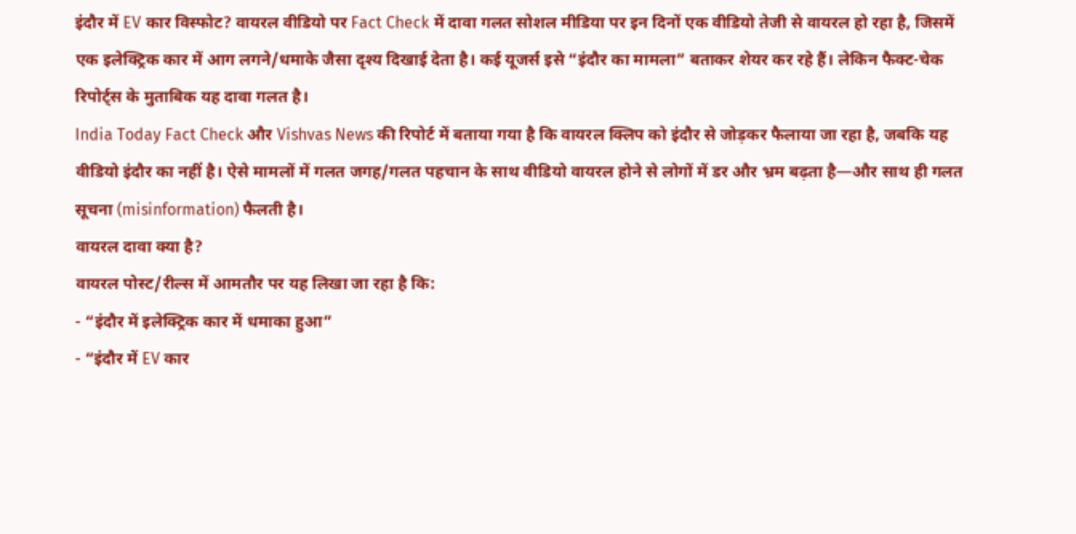इंदौर में EV कार विस्फोट? वायरल वीडियो पर Fact Check में दावा गलत सोशल मीडिया पर इन दिनों एक वीडियो तेजी से वायरल हो रहा है, जिसमें एक इलेक्ट्रिक कार में आग लगने/धमाके जैसा दृश्य दिखाई देता है। कई यूजर्स इसे “इंदौर का मामला” बताकर शेयर कर रहे हैं। लेकिन फैक्ट-चेक रिपोर्ट्स के मुताबिक यह दावा गलत है।
India Today Fact Check और Vishvas News की रिपोर्ट में बताया गया है कि वायरल क्लिप को इंदौर से जोड़कर फैलाया जा रहा है, जबकि यह वीडियो इंदौर का नहीं है। ऐसे मामलों में गलत जगह/गलत पहचान के साथ वीडियो वायरल होने से लोगों में डर और भ्रम बढ़ता है—और साथ ही गलत सूचना (misinformation) फैलती है।
वायरल दावा क्या है?
वायरल पोस्ट/रील्स में आमतौर पर यह लिखा जा रहा है कि:
- “इंदौर में इलेक्ट्रिक कार में धमाका हुआ”
- “इंदौर में EV कार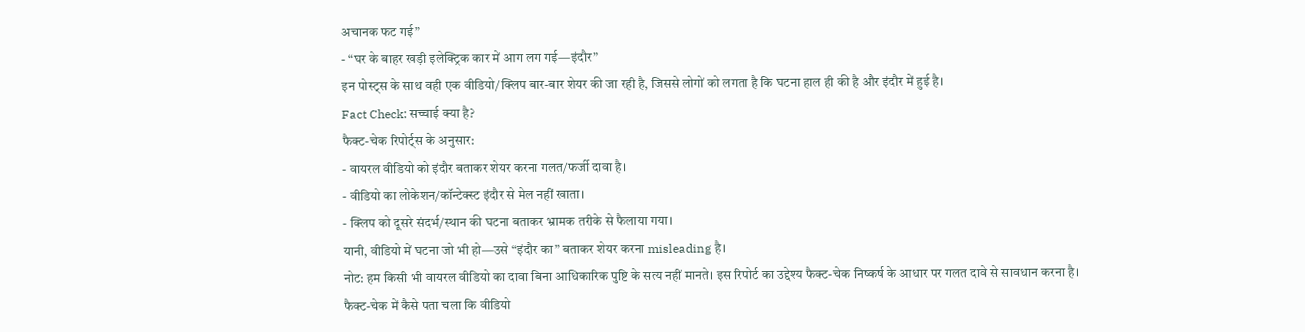अचानक फट गई”
- “घर के बाहर खड़ी इलेक्ट्रिक कार में आग लग गई—इंदौर”
इन पोस्ट्स के साथ वही एक वीडियो/क्लिप बार-बार शेयर की जा रही है, जिससे लोगों को लगता है कि घटना हाल ही की है और इंदौर में हुई है।
Fact Check: सच्चाई क्या है?
फैक्ट-चेक रिपोर्ट्स के अनुसार:
- वायरल वीडियो को इंदौर बताकर शेयर करना गलत/फर्जी दावा है।
- वीडियो का लोकेशन/कॉन्टेक्स्ट इंदौर से मेल नहीं खाता।
- क्लिप को दूसरे संदर्भ/स्थान की घटना बताकर भ्रामक तरीके से फैलाया गया।
यानी, वीडियो में घटना जो भी हो—उसे “इंदौर का” बताकर शेयर करना misleading है।
नोट: हम किसी भी वायरल वीडियो का दावा बिना आधिकारिक पुष्टि के सत्य नहीं मानते। इस रिपोर्ट का उद्देश्य फैक्ट-चेक निष्कर्ष के आधार पर गलत दावे से सावधान करना है।
फैक्ट-चेक में कैसे पता चला कि वीडियो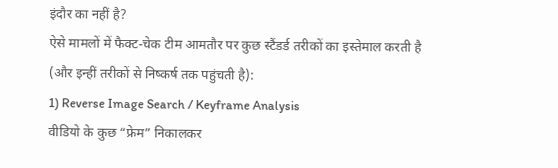इंदौर का नहीं है?
ऐसे मामलों में फैक्ट-चेक टीम आमतौर पर कुछ स्टैंडर्ड तरीकों का इस्तेमाल करती है (और इन्हीं तरीकों से निष्कर्ष तक पहुंचती है):
1) Reverse Image Search / Keyframe Analysis
वीडियो के कुछ “फ्रेम” निकालकर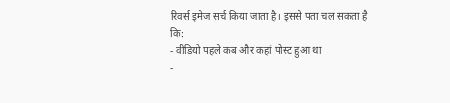रिवर्स इमेज सर्च किया जाता है। इससे पता चल सकता है कि:
- वीडियो पहले कब और कहां पोस्ट हुआ था
-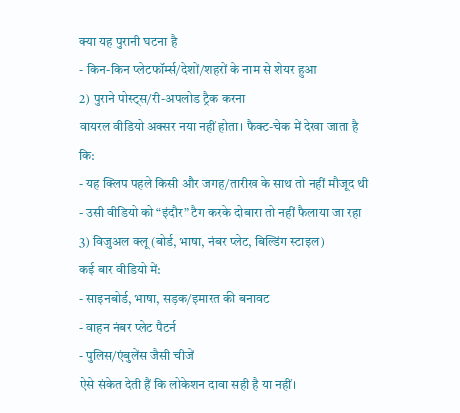क्या यह पुरानी घटना है
- किन-किन प्लेटफॉर्म्स/देशों/शहरों के नाम से शेयर हुआ
2) पुराने पोस्ट्स/री-अपलोड ट्रैक करना
वायरल वीडियो अक्सर नया नहीं होता। फैक्ट-चेक में देखा जाता है कि:
- यह क्लिप पहले किसी और जगह/तारीख के साथ तो नहीं मौजूद थी
- उसी वीडियो को “इंदौर” टैग करके दोबारा तो नहीं फैलाया जा रहा
3) विजुअल क्लू (बोर्ड, भाषा, नंबर प्लेट, बिल्डिंग स्टाइल)
कई बार वीडियो में:
- साइनबोर्ड, भाषा, सड़क/इमारत की बनावट
- वाहन नंबर प्लेट पैटर्न
- पुलिस/एंबुलेंस जैसी चीजें
ऐसे संकेत देती हैं कि लोकेशन दावा सही है या नहीं।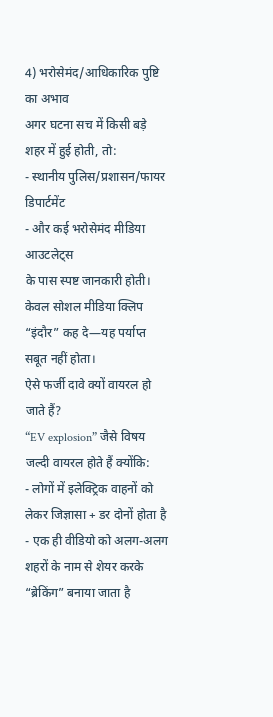4) भरोसेमंद/आधिकारिक पुष्टि का अभाव
अगर घटना सच में किसी बड़े शहर में हुई होती, तो:
- स्थानीय पुलिस/प्रशासन/फायर डिपार्टमेंट
- और कई भरोसेमंद मीडिया आउटलेट्स
के पास स्पष्ट जानकारी होती। केवल सोशल मीडिया क्लिप “इंदौर” कह दे—यह पर्याप्त सबूत नहीं होता।
ऐसे फर्जी दावे क्यों वायरल हो जाते हैं?
“EV explosion” जैसे विषय जल्दी वायरल होते हैं क्योंकि:
- लोगों में इलेक्ट्रिक वाहनों को लेकर जिज्ञासा + डर दोनों होता है
- एक ही वीडियो को अलग-अलग शहरों के नाम से शेयर करके “ब्रेकिंग” बनाया जाता है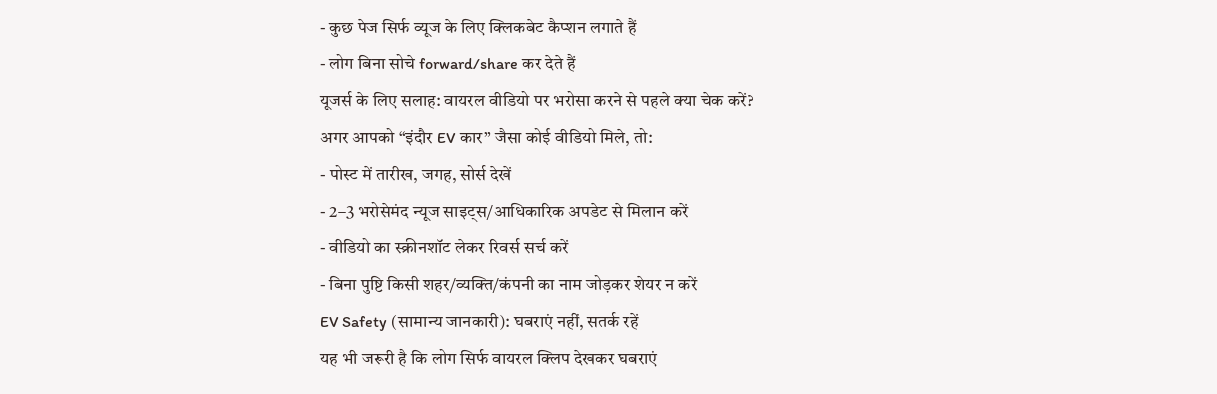- कुछ पेज सिर्फ व्यूज के लिए क्लिकबेट कैप्शन लगाते हैं
- लोग बिना सोचे forward/share कर देते हैं
यूजर्स के लिए सलाह: वायरल वीडियो पर भरोसा करने से पहले क्या चेक करें?
अगर आपको “इंदौर EV कार” जैसा कोई वीडियो मिले, तो:
- पोस्ट में तारीख, जगह, सोर्स देखें
- 2–3 भरोसेमंद न्यूज साइट्स/आधिकारिक अपडेट से मिलान करें
- वीडियो का स्क्रीनशॉट लेकर रिवर्स सर्च करें
- बिना पुष्टि किसी शहर/व्यक्ति/कंपनी का नाम जोड़कर शेयर न करें
EV Safety (सामान्य जानकारी): घबराएं नहीं, सतर्क रहें
यह भी जरूरी है कि लोग सिर्फ वायरल क्लिप देखकर घबराएं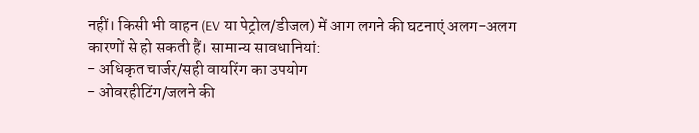नहीं। किसी भी वाहन (EV या पेट्रोल/डीजल) में आग लगने की घटनाएं अलग-अलग कारणों से हो सकती हैं। सामान्य सावधानियां:
- अधिकृत चार्जर/सही वायरिंग का उपयोग
- ओवरहीटिंग/जलने की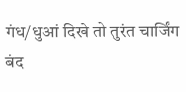गंध/धुआं दिखे तो तुरंत चार्जिंग बंद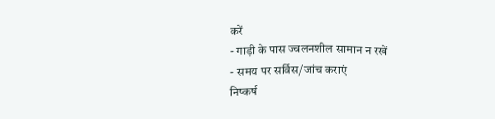करें
- गाड़ी के पास ज्वलनशील सामान न रखें
- समय पर सर्विस/जांच कराएं
निष्कर्ष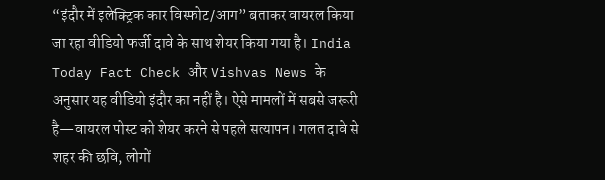“इंदौर में इलेक्ट्रिक कार विस्फोट/आग” बताकर वायरल किया जा रहा वीडियो फर्जी दावे के साथ शेयर किया गया है। India Today Fact Check और Vishvas News के अनुसार यह वीडियो इंदौर का नहीं है। ऐसे मामलों में सबसे जरूरी है—वायरल पोस्ट को शेयर करने से पहले सत्यापन। गलत दावे से शहर की छवि, लोगों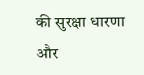की सुरक्षा धारणा और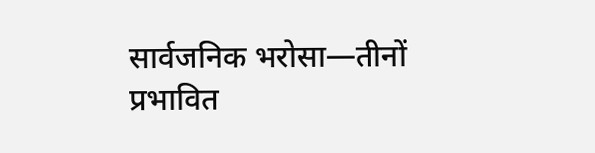सार्वजनिक भरोसा—तीनों प्रभावित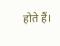होते हैं।